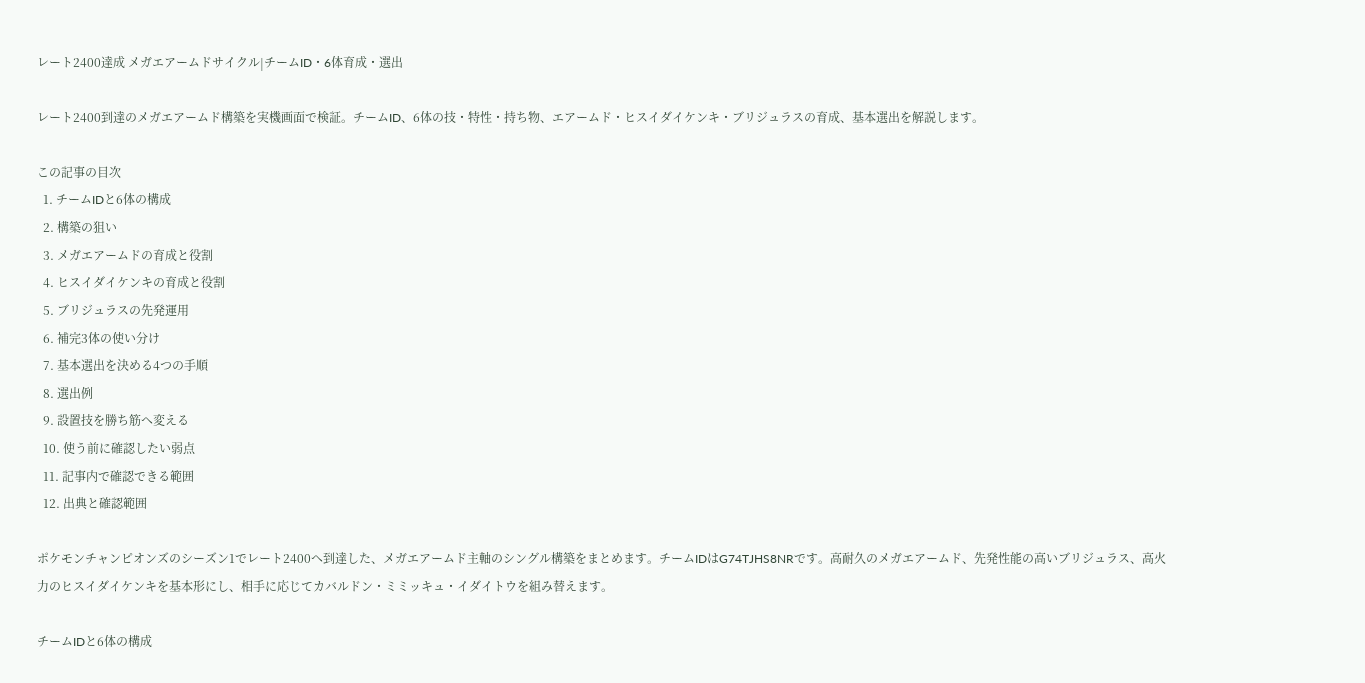レート2400達成 メガエアームドサイクル|チームID・6体育成・選出

レート2400到達のメガエアームド構築を実機画面で検証。チームID、6体の技・特性・持ち物、エアームド・ヒスイダイケンキ・ブリジュラスの育成、基本選出を解説します。

この記事の目次
  1. チームIDと6体の構成
  2. 構築の狙い
  3. メガエアームドの育成と役割
  4. ヒスイダイケンキの育成と役割
  5. ブリジュラスの先発運用
  6. 補完3体の使い分け
  7. 基本選出を決める4つの手順
  8. 選出例
  9. 設置技を勝ち筋へ変える
  10. 使う前に確認したい弱点
  11. 記事内で確認できる範囲
  12. 出典と確認範囲

ポケモンチャンピオンズのシーズン1でレート2400へ到達した、メガエアームド主軸のシングル構築をまとめます。チームIDはG74TJHS8NRです。高耐久のメガエアームド、先発性能の高いブリジュラス、高火力のヒスイダイケンキを基本形にし、相手に応じてカバルドン・ミミッキュ・イダイトウを組み替えます。

チームIDと6体の構成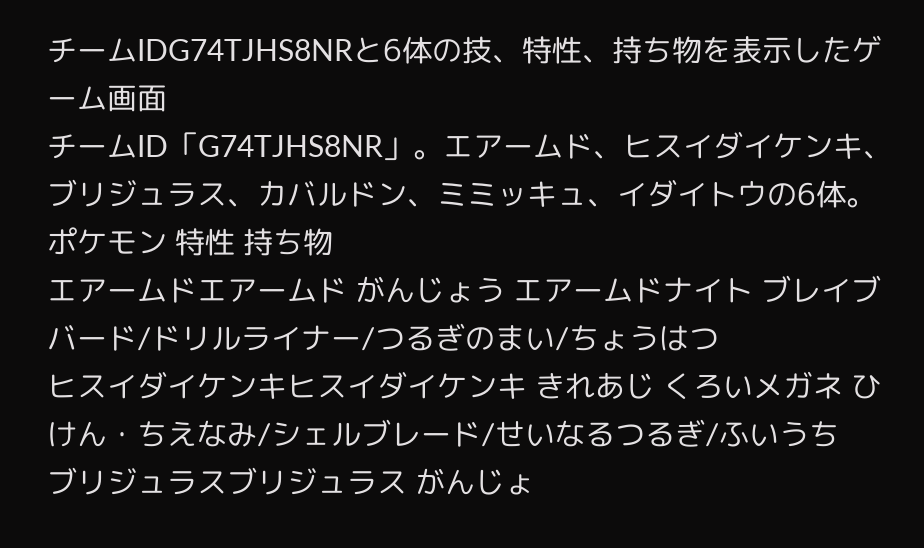チームIDG74TJHS8NRと6体の技、特性、持ち物を表示したゲーム画面
チームID「G74TJHS8NR」。エアームド、ヒスイダイケンキ、ブリジュラス、カバルドン、ミミッキュ、イダイトウの6体。
ポケモン 特性 持ち物
エアームドエアームド がんじょう エアームドナイト ブレイブバード/ドリルライナー/つるぎのまい/ちょうはつ
ヒスイダイケンキヒスイダイケンキ きれあじ くろいメガネ ひけん・ちえなみ/シェルブレード/せいなるつるぎ/ふいうち
ブリジュラスブリジュラス がんじょ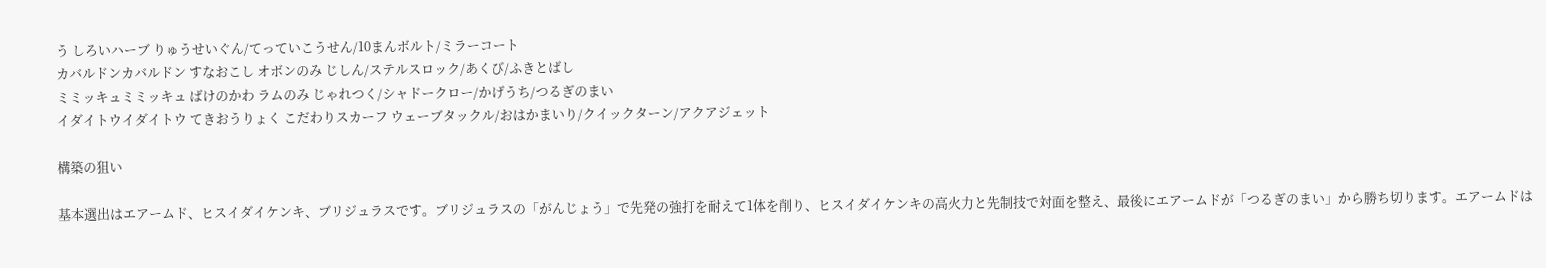う しろいハーブ りゅうせいぐん/てっていこうせん/10まんボルト/ミラーコート
カバルドンカバルドン すなおこし オボンのみ じしん/ステルスロック/あくび/ふきとばし
ミミッキュミミッキュ ばけのかわ ラムのみ じゃれつく/シャドークロー/かげうち/つるぎのまい
イダイトウイダイトウ てきおうりょく こだわりスカーフ ウェーブタックル/おはかまいり/クイックターン/アクアジェット

構築の狙い

基本選出はエアームド、ヒスイダイケンキ、ブリジュラスです。ブリジュラスの「がんじょう」で先発の強打を耐えて1体を削り、ヒスイダイケンキの高火力と先制技で対面を整え、最後にエアームドが「つるぎのまい」から勝ち切ります。エアームドは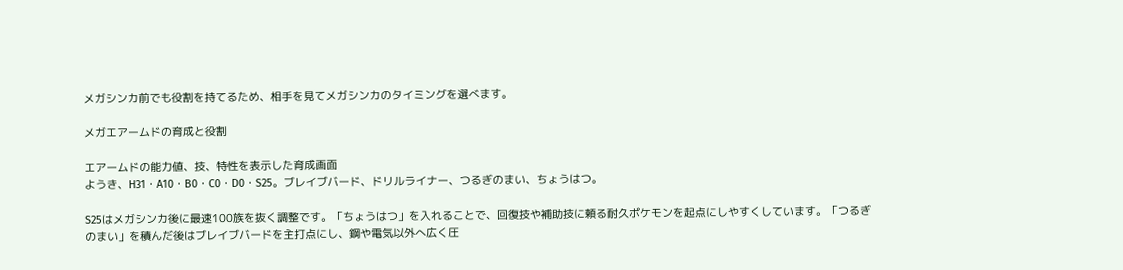メガシンカ前でも役割を持てるため、相手を見てメガシンカのタイミングを選べます。

メガエアームドの育成と役割

エアームドの能力値、技、特性を表示した育成画面
ようき、H31・A10・B0・C0・D0・S25。ブレイブバード、ドリルライナー、つるぎのまい、ちょうはつ。

S25はメガシンカ後に最速100族を抜く調整です。「ちょうはつ」を入れることで、回復技や補助技に頼る耐久ポケモンを起点にしやすくしています。「つるぎのまい」を積んだ後はブレイブバードを主打点にし、鋼や電気以外へ広く圧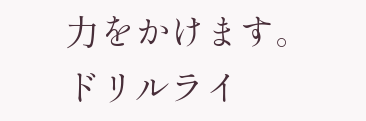力をかけます。ドリルライ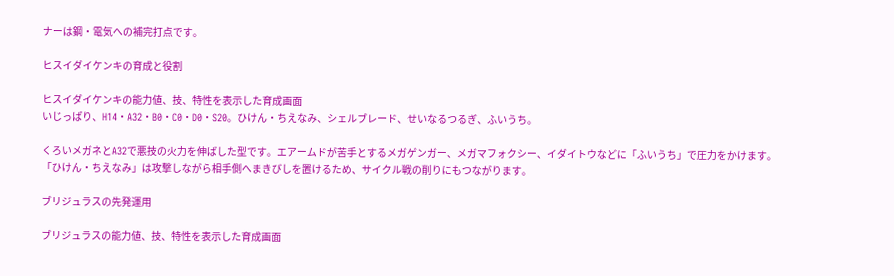ナーは鋼・電気への補完打点です。

ヒスイダイケンキの育成と役割

ヒスイダイケンキの能力値、技、特性を表示した育成画面
いじっぱり、H14・A32・B0・C0・D0・S20。ひけん・ちえなみ、シェルブレード、せいなるつるぎ、ふいうち。

くろいメガネとA32で悪技の火力を伸ばした型です。エアームドが苦手とするメガゲンガー、メガマフォクシー、イダイトウなどに「ふいうち」で圧力をかけます。「ひけん・ちえなみ」は攻撃しながら相手側へまきびしを置けるため、サイクル戦の削りにもつながります。

ブリジュラスの先発運用

ブリジュラスの能力値、技、特性を表示した育成画面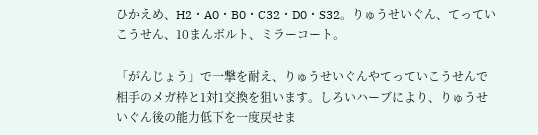ひかえめ、H2・A0・B0・C32・D0・S32。りゅうせいぐん、てっていこうせん、10まんボルト、ミラーコート。

「がんじょう」で一撃を耐え、りゅうせいぐんやてっていこうせんで相手のメガ枠と1対1交換を狙います。しろいハーブにより、りゅうせいぐん後の能力低下を一度戻せま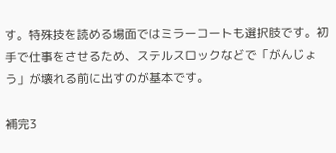す。特殊技を読める場面ではミラーコートも選択肢です。初手で仕事をさせるため、ステルスロックなどで「がんじょう」が壊れる前に出すのが基本です。

補完3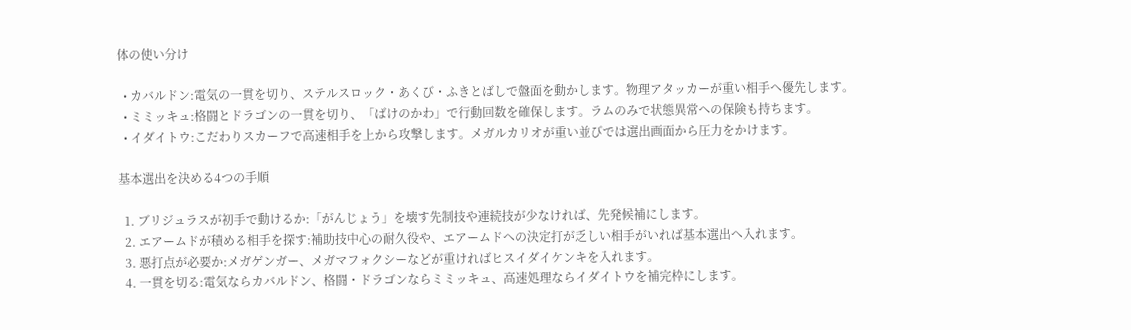体の使い分け

  • カバルドン:電気の一貫を切り、ステルスロック・あくび・ふきとばしで盤面を動かします。物理アタッカーが重い相手へ優先します。
  • ミミッキュ:格闘とドラゴンの一貫を切り、「ばけのかわ」で行動回数を確保します。ラムのみで状態異常への保険も持ちます。
  • イダイトウ:こだわりスカーフで高速相手を上から攻撃します。メガルカリオが重い並びでは選出画面から圧力をかけます。

基本選出を決める4つの手順

  1. ブリジュラスが初手で動けるか:「がんじょう」を壊す先制技や連続技が少なければ、先発候補にします。
  2. エアームドが積める相手を探す:補助技中心の耐久役や、エアームドへの決定打が乏しい相手がいれば基本選出へ入れます。
  3. 悪打点が必要か:メガゲンガー、メガマフォクシーなどが重ければヒスイダイケンキを入れます。
  4. 一貫を切る:電気ならカバルドン、格闘・ドラゴンならミミッキュ、高速処理ならイダイトウを補完枠にします。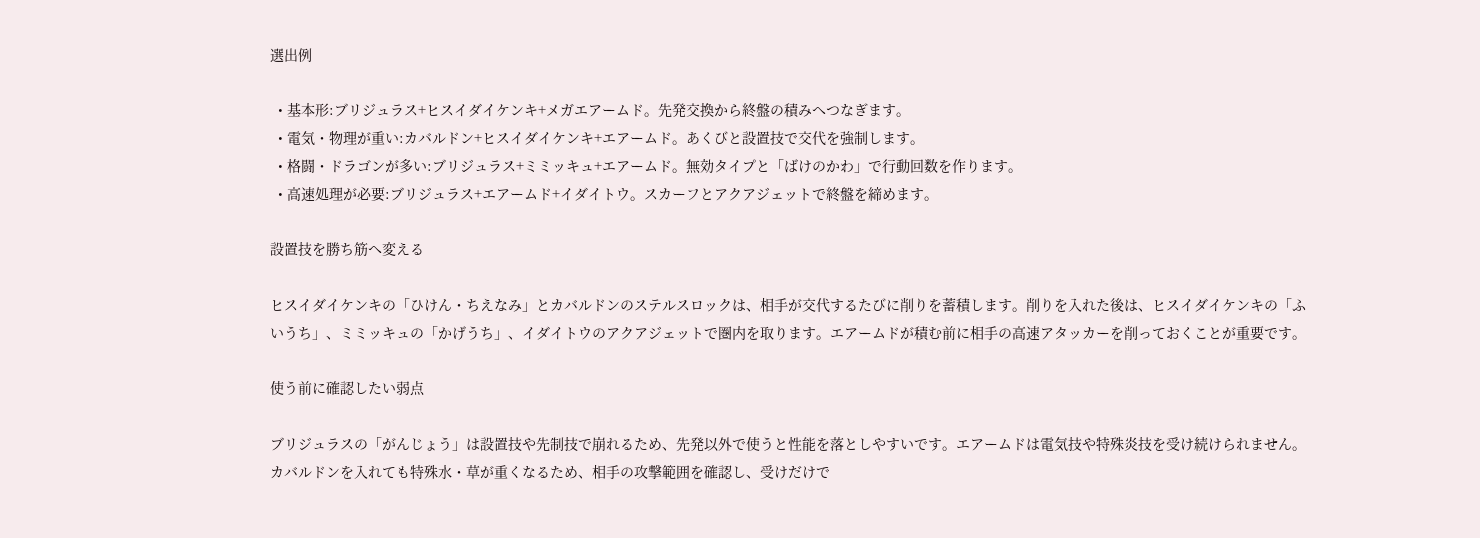選出例

  • 基本形:ブリジュラス+ヒスイダイケンキ+メガエアームド。先発交換から終盤の積みへつなぎます。
  • 電気・物理が重い:カバルドン+ヒスイダイケンキ+エアームド。あくびと設置技で交代を強制します。
  • 格闘・ドラゴンが多い:ブリジュラス+ミミッキュ+エアームド。無効タイプと「ばけのかわ」で行動回数を作ります。
  • 高速処理が必要:ブリジュラス+エアームド+イダイトウ。スカーフとアクアジェットで終盤を締めます。

設置技を勝ち筋へ変える

ヒスイダイケンキの「ひけん・ちえなみ」とカバルドンのステルスロックは、相手が交代するたびに削りを蓄積します。削りを入れた後は、ヒスイダイケンキの「ふいうち」、ミミッキュの「かげうち」、イダイトウのアクアジェットで圏内を取ります。エアームドが積む前に相手の高速アタッカーを削っておくことが重要です。

使う前に確認したい弱点

ブリジュラスの「がんじょう」は設置技や先制技で崩れるため、先発以外で使うと性能を落としやすいです。エアームドは電気技や特殊炎技を受け続けられません。カバルドンを入れても特殊水・草が重くなるため、相手の攻撃範囲を確認し、受けだけで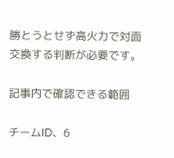勝とうとせず高火力で対面交換する判断が必要です。

記事内で確認できる範囲

チームID、6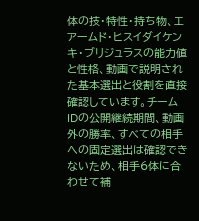体の技・特性・持ち物、エアームド・ヒスイダイケンキ・ブリジュラスの能力値と性格、動画で説明された基本選出と役割を直接確認しています。チームIDの公開継続期間、動画外の勝率、すべての相手への固定選出は確認できないため、相手6体に合わせて補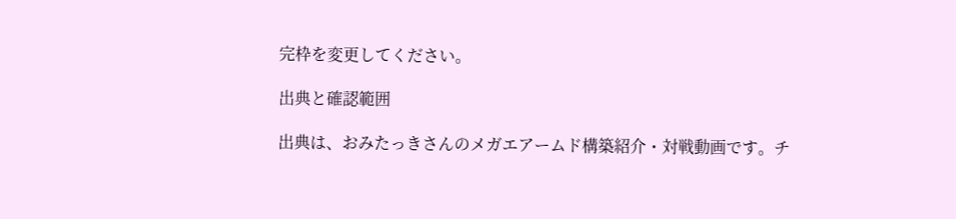完枠を変更してください。

出典と確認範囲

出典は、おみたっきさんのメガエアームド構築紹介・対戦動画です。チ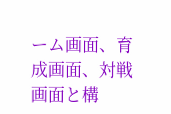ーム画面、育成画面、対戦画面と構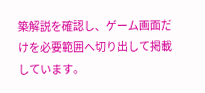築解説を確認し、ゲーム画面だけを必要範囲へ切り出して掲載しています。